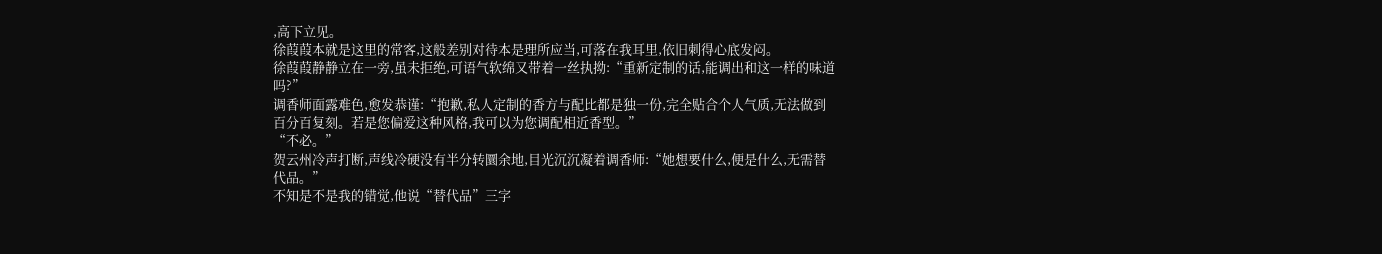,高下立见。
徐葭葭本就是这里的常客,这般差别对待本是理所应当,可落在我耳里,依旧刺得心底发闷。
徐葭葭静静立在一旁,虽未拒绝,可语气软绵又带着一丝执拗:“重新定制的话,能调出和这一样的味道吗?”
调香师面露难色,愈发恭谨:“抱歉,私人定制的香方与配比都是独一份,完全贴合个人气质,无法做到百分百复刻。若是您偏爱这种风格,我可以为您调配相近香型。”
“不必。”
贺云州冷声打断,声线冷硬没有半分转圜余地,目光沉沉凝着调香师:“她想要什么,便是什么,无需替代品。”
不知是不是我的错觉,他说“替代品”三字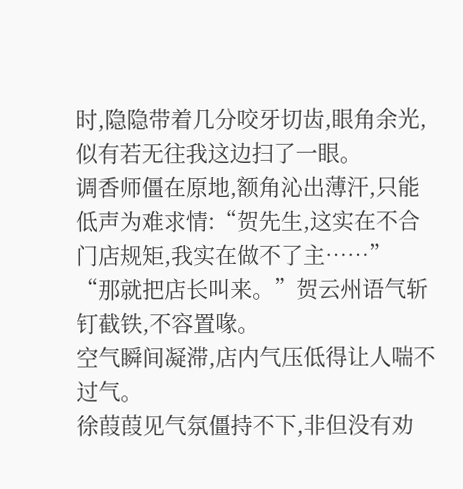时,隐隐带着几分咬牙切齿,眼角余光,似有若无往我这边扫了一眼。
调香师僵在原地,额角沁出薄汗,只能低声为难求情:“贺先生,这实在不合门店规矩,我实在做不了主……”
“那就把店长叫来。”贺云州语气斩钉截铁,不容置喙。
空气瞬间凝滞,店内气压低得让人喘不过气。
徐葭葭见气氛僵持不下,非但没有劝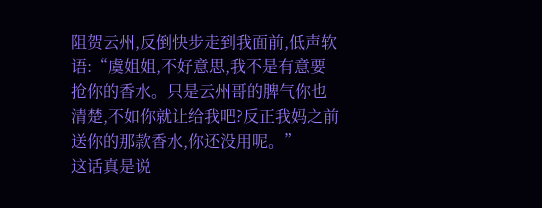阻贺云州,反倒快步走到我面前,低声软语:“虞姐姐,不好意思,我不是有意要抢你的香水。只是云州哥的脾气你也清楚,不如你就让给我吧?反正我妈之前送你的那款香水,你还没用呢。”
这话真是说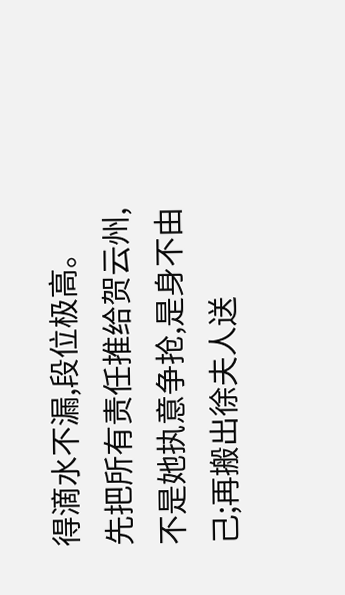得滴水不漏,段位极高。
先把所有责任推给贺云州,不是她执意争抢,是身不由己;再搬出徐夫人送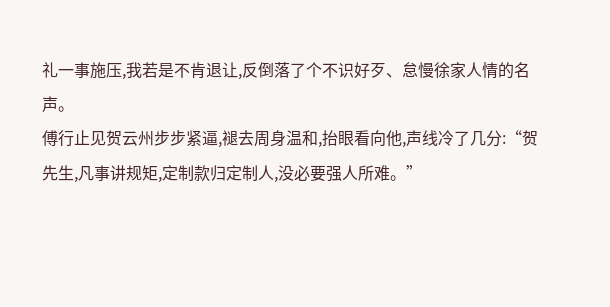礼一事施压,我若是不肯退让,反倒落了个不识好歹、怠慢徐家人情的名声。
傅行止见贺云州步步紧逼,褪去周身温和,抬眼看向他,声线冷了几分:“贺先生,凡事讲规矩,定制款归定制人,没必要强人所难。”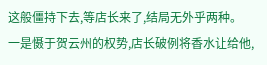这般僵持下去,等店长来了,结局无外乎两种。
一是慑于贺云州的权势,店长破例将香水让给他,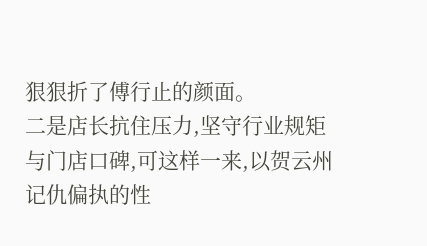狠狠折了傅行止的颜面。
二是店长抗住压力,坚守行业规矩与门店口碑,可这样一来,以贺云州记仇偏执的性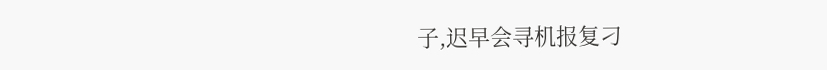子,迟早会寻机报复刁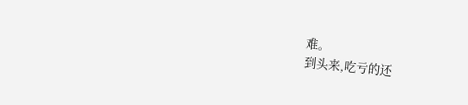难。
到头来,吃亏的还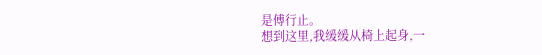是傅行止。
想到这里,我缓缓从椅上起身,一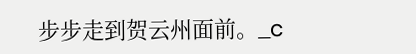步步走到贺云州面前。_c